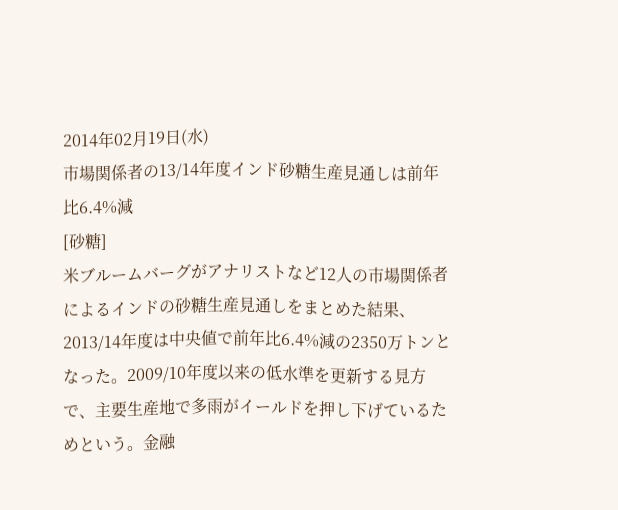2014年02月19日(水)
市場関係者の13/14年度インド砂糖生産見通しは前年比6.4%減
[砂糖]
米ブルームバーグがアナリストなど12人の市場関係者によるインドの砂糖生産見通しをまとめた結果、2013/14年度は中央値で前年比6.4%減の2350万トンとなった。2009/10年度以来の低水準を更新する見方で、主要生産地で多雨がイールドを押し下げているためという。金融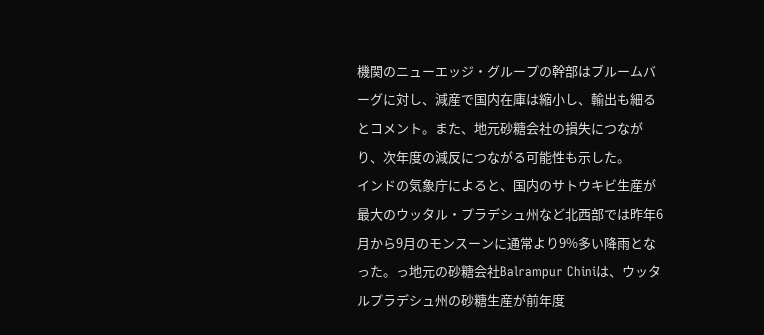機関のニューエッジ・グループの幹部はブルームバーグに対し、減産で国内在庫は縮小し、輸出も細るとコメント。また、地元砂糖会社の損失につながり、次年度の減反につながる可能性も示した。
インドの気象庁によると、国内のサトウキビ生産が最大のウッタル・プラデシュ州など北西部では昨年6月から9月のモンスーンに通常より9%多い降雨となった。っ地元の砂糖会社Balrampur Chiniは、ウッタルプラデシュ州の砂糖生産が前年度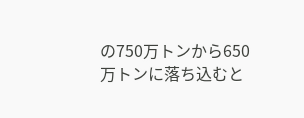の750万トンから650万トンに落ち込むと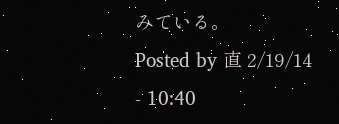みている。
Posted by 直 2/19/14 - 10:40